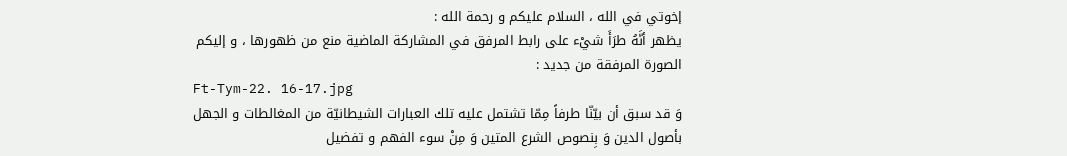إخوتي في الله ، السلام عليكم و رحمة الله :
يظهر أنَّهُ طرَأَ شيْء على رابط المرفق في المشاركة الماضية منع من ظهورها ، و إليكم الصورة المرفقة من جديد :
Ft-Tym-22. 16-17.jpg
وَ قد سبق أن بيّنّا طرفاً مِمّا تشتمل عليه تلك العبارات الشيطانيّة من المغالطات و الجهل بأصول الدين وَ بِنصوص الشرع المتين وَ مِنْ سوء الفهم و تفضيل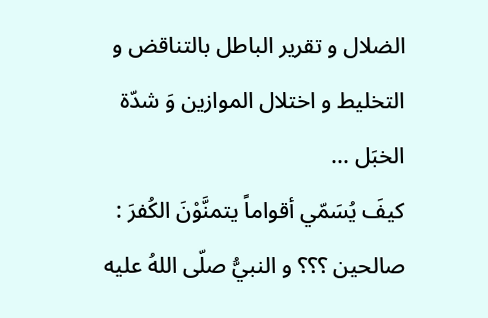الضلال و تقرير الباطل بالتناقض و التخليط و اختلال الموازين وَ شدّة الخبَل ...
كيفَ يُسَمّي أقواماً يتمنَّوْنَ الكُفرَ : صالحين ؟؟؟ و النبيُّ صلّى اللهُ عليه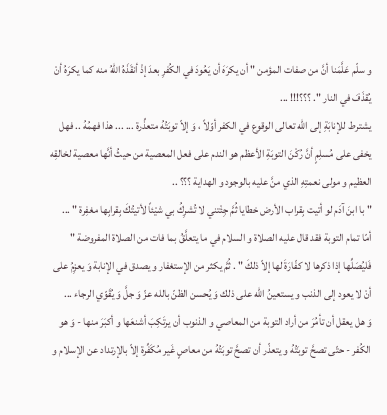و سلّم عَلَّمَنا أنَّ من صفات المؤمن " أن يكرَهَ أن يَعُودَ في الكُفرِ بعدَ إذْ أنقَذَهُ اللهُ منه كما يكرَهُ أنْ يُقذَفَ في النار ". ؟؟؟!!! ...
يشترط للإنابَةِ إلى الله تعالى الوقوع في الكفر أوّلاً ، وَ إلاّ توبَتُهُ متعذِّرة ... ... هذا فهمُهُ .. فهل يخفى على مُسلِمٍ أنَّ رُكْنَ التوبَةِ الأعظم هو الندم على فعل المعصية من حيثُ أنَّها معصية لخالقِه العظيم و مولى نعمتِهِ الذي منَّ عليه بالوجود و الهداية ؟؟؟ ..
" با ابنَ آدَم لو أتيت بِقراب الأرض خطايا ثُمَّ جِئْتني لا تُشرِكُ بي شيْئاً لأتيتُكَ بِقرابِها مغفِرة " ...
أمّا تمام التوبة فقد قال عليه الصلاة و السلام في ما يتعلَّقُ بما فات من الصلاة المفروضة " فَليُصَلِّها إذا ذكرها لا كفّارَةَ لها إلاّ ذلكَ " . ثُمَّ يكثر من الإستغفار و يصدق في الإنابة وَ يعزِمُ على أنْ لا يعود إلى الذنب و يستعينُ الله على ذلك وَ يُحسن الظنّ بالله عزّ وَ جلَّ وَ يُقَوّي الرجاء ...
وَ هل يعقل أن تأمُرَ من أراد التوبة من المعاصي و الذنوب أن يرتَكِبَ أشنعَها و أكبَرَ منها - وَ هو الكُفر - حتّى تصحَّ توبَتُهُ و يتعذّر أن تصحَّ توبَتُهُ من معاصٍ غَير مُكَفِّرة إلاّ بالإرتداد عن الإسلام و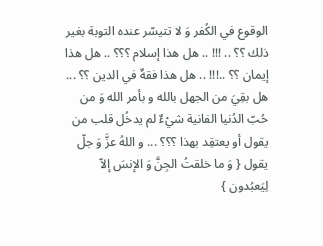الوقوع في الكُفر وَ لا تتيسّر عنده التوبة بغير ذلك ؟؟ .. !!! .. هل هذا إسلام ؟؟؟ .. هل هذا إيمان ؟؟ ..!!! .. هل هذا فقهٌ في الدين ؟؟ ... هل بقِيَ من الجهل بالله و بأمر الله وَ من حُبّ الدُنيا الفانية شيْءٌ لم يدخُل قلب من يقول أو يعتقِد بهذا ؟؟؟ ... و اللهُ عزَّ وَ جلّ يقول { وَ ما خلقتُ الجِنَّ وَ الإنسَ إلاّ لِيَعبُدون }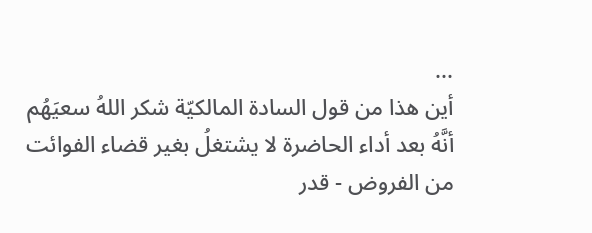...
أين هذا من قول السادة المالكيّة شكر اللهُ سعيَهُم أنَّهُ بعد أداء الحاضرة لا يشتغلُ بغير قضاء الفوائت من الفروض - قدر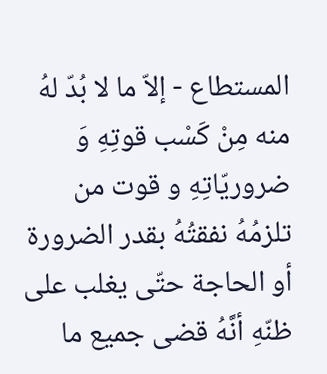المستطاع - إلاّ ما لا بُدّ لهُ منه مِنْ كَسْب قوتِهِ وَ ضروريّاتِهِ و قوت من تلزمُهُ نفقتُهُ بقدر الضرورة أو الحاجة حتّى يغلب على ظنّهِ أنَّهُ قضى جميع ما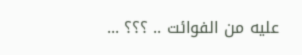عليه من الفوائت .. ؟؟؟ ...